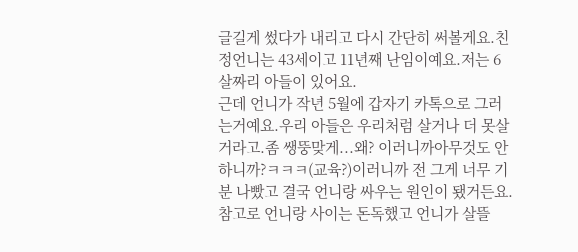글길게 썼다가 내리고 다시 간단히 써볼게요.친정언니는 43세이고 11년째 난임이예요.저는 6살짜리 아들이 있어요.
근데 언니가 작년 5월에 갑자기 카톡으로 그러는거예요.우리 아들은 우리처럼 살거나 더 못살거라고.좀 쌩뚱맞게...왜? 이러니까아무것도 안하니까?ㅋㅋㅋ(교육?)이러니까 전 그게 너무 기분 나빴고 결국 언니랑 싸우는 원인이 됐거든요.
참고로 언니랑 사이는 돈독했고 언니가 살뜰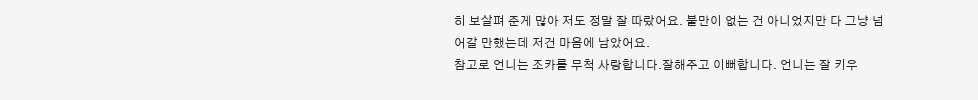히 보살펴 준게 많아 저도 정말 잘 따랐어요. 불만이 없는 건 아니었지만 다 그냥 넘어갈 만했는데 저건 마음에 남았어요.
참고로 언니는 조카를 무척 사랑합니다.잘해주고 이뻐합니다. 언니는 잘 키우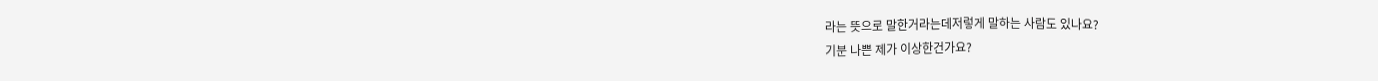라는 뜻으로 말한거라는데저렇게 말하는 사람도 있나요?
기분 나쁜 제가 이상한건가요?